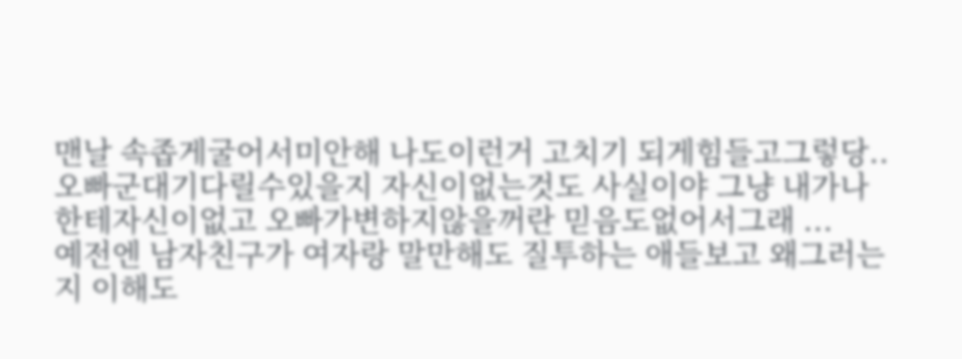맨날 속좁게굴어서미안해 나도이런거 고치기 되게힘들고그렇당..오빠군대기다릴수있을지 자신이없는것도 사실이야 그냥 내가나한테자신이없고 오빠가변하지않을꺼란 믿음도없어서그래 ...
예전엔 남자친구가 여자랑 말만해도 질투하는 애들보고 왜그러는지 이해도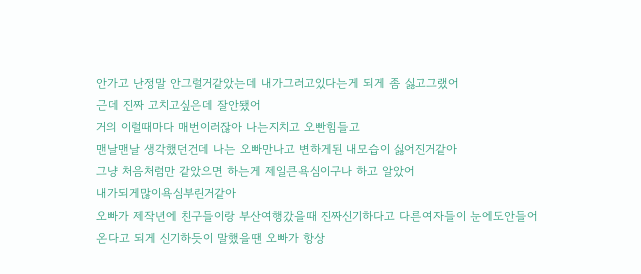안가고 난정말 안그럴거같았는데 내가그러고있다는게 되게 좀 싫고그랬어
근데 진짜 고치고싶은데 잘안됐어
거의 이럴때마다 매번이러잖아 나는지치고 오빤힘들고
맨날맨날 생각했던건데 나는 오빠만나고 변하게된 내모습이 싫어진거같아
그냥 처음처럼만 같았으면 하는게 제일큰욕심이구나 하고 알았어
내가되게많이욕심부린거같아
오빠가 제작년에 친구들이랑 부산여행갔을때 진짜신기하다고 다른여자들이 눈에도안들어온다고 되게 신기하듯이 말했을땐 오빠가 항상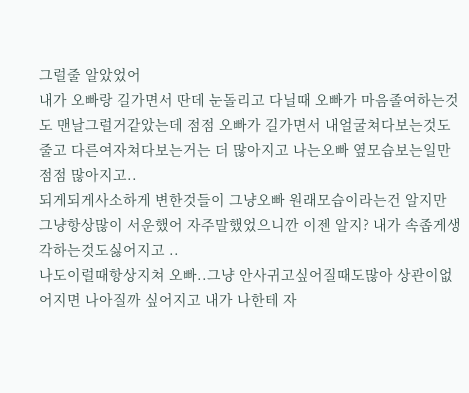그럴줄 알았었어
내가 오빠랑 길가면서 딴데 눈돌리고 다닐때 오빠가 마음졸여하는것도 맨날그럴거같았는데 점점 오빠가 길가면서 내얼굴쳐다보는것도 줄고 다른여자쳐다보는거는 더 많아지고 나는오빠 옆모습보는일만 점점 많아지고..
되게되게사소하게 변한것들이 그냥오빠 원래모습이라는건 알지만 그냥항상많이 서운했어 자주말했었으니깐 이젠 알지? 내가 속좁게생각하는것도싫어지고 ..
나도이럴때항상지쳐 오빠..그냥 안사귀고싶어질때도많아 상관이없어지면 나아질까 싶어지고 내가 나한테 자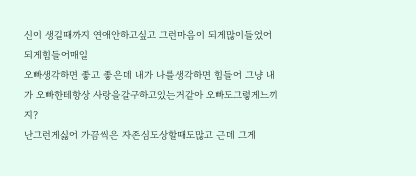신이 생길때까지 연애안하고싶고 그런마음이 되게많이들었어 되게힘들어매일
오빠생각하면 좋고 좋은데 내가 나를생각하면 힘들어 그냥 내가 오빠한테항상 사랑을갈구하고있는거같아 오빠도그렇게느끼지?
난그런게싫어 가끔씩은 자존심도상할때도많고 근데 그게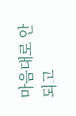마음대로 안되고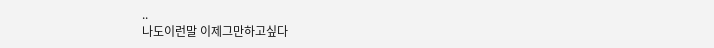..
나도이런말 이제그만하고싶다